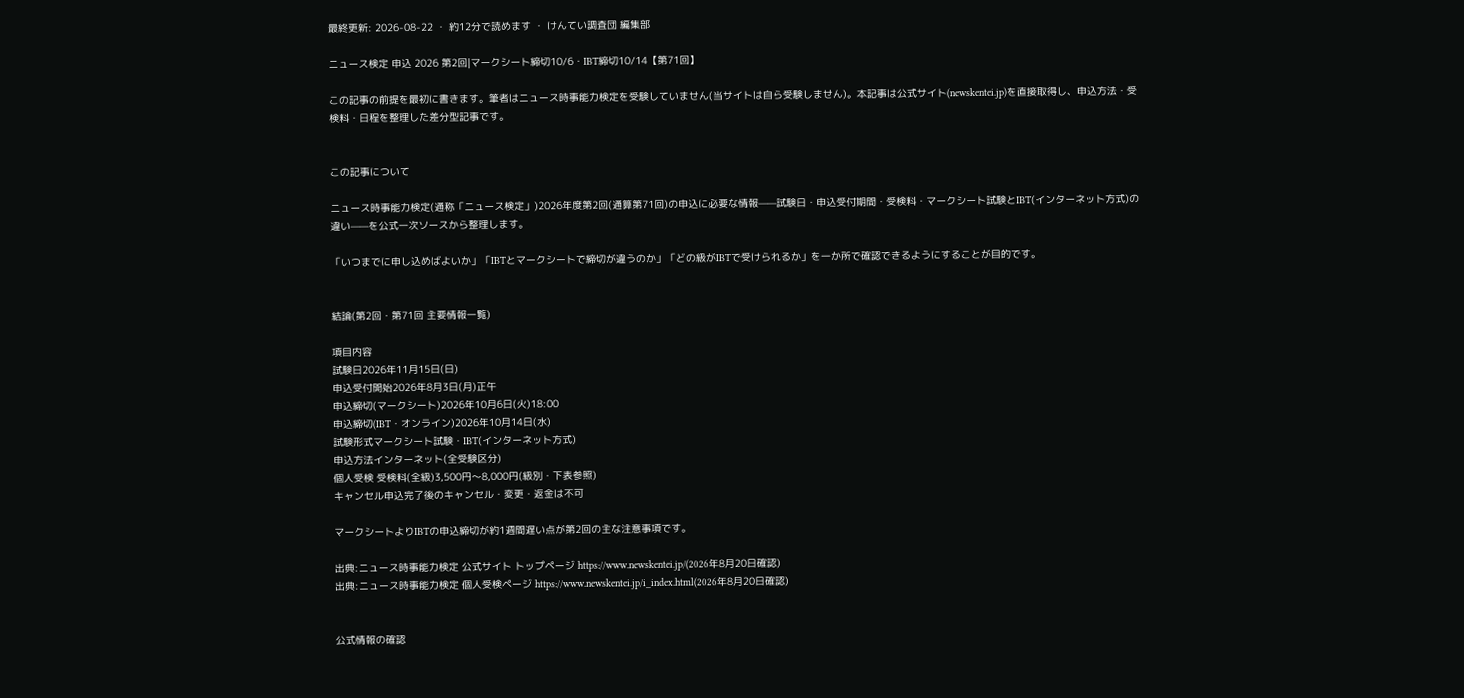最終更新: 2026-08-22 ・ 約12分で読めます ・ けんてい調査団 編集部

ニュース検定 申込 2026 第2回|マークシート締切10/6・IBT締切10/14【第71回】

この記事の前提を最初に書きます。筆者はニュース時事能力検定を受験していません(当サイトは自ら受験しません)。本記事は公式サイト(newskentei.jp)を直接取得し、申込方法・受検料・日程を整理した差分型記事です。


この記事について

ニュース時事能力検定(通称「ニュース検定」)2026年度第2回(通算第71回)の申込に必要な情報——試験日・申込受付期間・受検料・マークシート試験とIBT(インターネット方式)の違い——を公式一次ソースから整理します。

「いつまでに申し込めばよいか」「IBTとマークシートで締切が違うのか」「どの級がIBTで受けられるか」を一か所で確認できるようにすることが目的です。


結論(第2回・第71回 主要情報一覧)

項目内容
試験日2026年11月15日(日)
申込受付開始2026年8月3日(月)正午
申込締切(マークシート)2026年10月6日(火)18:00
申込締切(IBT・オンライン)2026年10月14日(水)
試験形式マークシート試験・IBT(インターネット方式)
申込方法インターネット(全受験区分)
個人受検 受検料(全級)3,500円〜8,000円(級別・下表参照)
キャンセル申込完了後のキャンセル・変更・返金は不可

マークシートよりIBTの申込締切が約1週間遅い点が第2回の主な注意事項です。

出典:ニュース時事能力検定 公式サイト トップページ https://www.newskentei.jp/(2026年8月20日確認)
出典:ニュース時事能力検定 個人受検ページ https://www.newskentei.jp/i_index.html(2026年8月20日確認)


公式情報の確認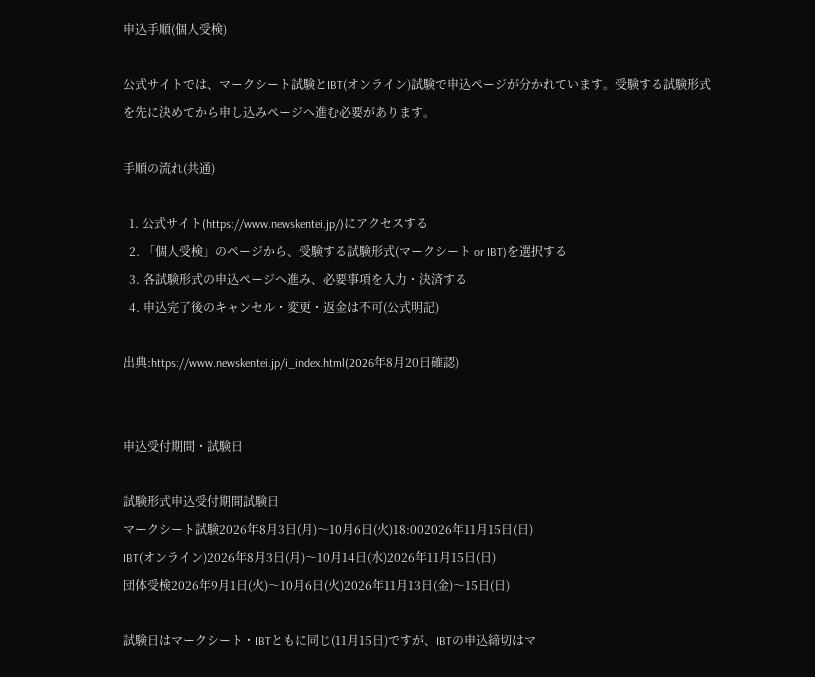申込手順(個人受検)

公式サイトでは、マークシート試験とIBT(オンライン)試験で申込ページが分かれています。受験する試験形式を先に決めてから申し込みページへ進む必要があります。

手順の流れ(共通)

  1. 公式サイト(https://www.newskentei.jp/)にアクセスする
  2. 「個人受検」のページから、受験する試験形式(マークシート or IBT)を選択する
  3. 各試験形式の申込ページへ進み、必要事項を入力・決済する
  4. 申込完了後のキャンセル・変更・返金は不可(公式明記)

出典:https://www.newskentei.jp/i_index.html(2026年8月20日確認)


申込受付期間・試験日

試験形式申込受付期間試験日
マークシート試験2026年8月3日(月)〜10月6日(火)18:002026年11月15日(日)
IBT(オンライン)2026年8月3日(月)〜10月14日(水)2026年11月15日(日)
団体受検2026年9月1日(火)〜10月6日(火)2026年11月13日(金)〜15日(日)

試験日はマークシート・IBTともに同じ(11月15日)ですが、IBTの申込締切はマ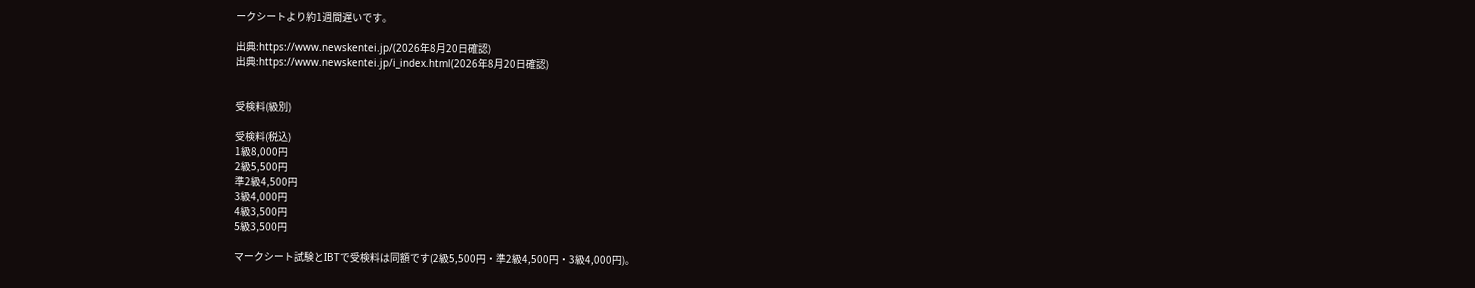ークシートより約1週間遅いです。

出典:https://www.newskentei.jp/(2026年8月20日確認)
出典:https://www.newskentei.jp/i_index.html(2026年8月20日確認)


受検料(級別)

受検料(税込)
1級8,000円
2級5,500円
準2級4,500円
3級4,000円
4級3,500円
5級3,500円

マークシート試験とIBTで受検料は同額です(2級5,500円・準2級4,500円・3級4,000円)。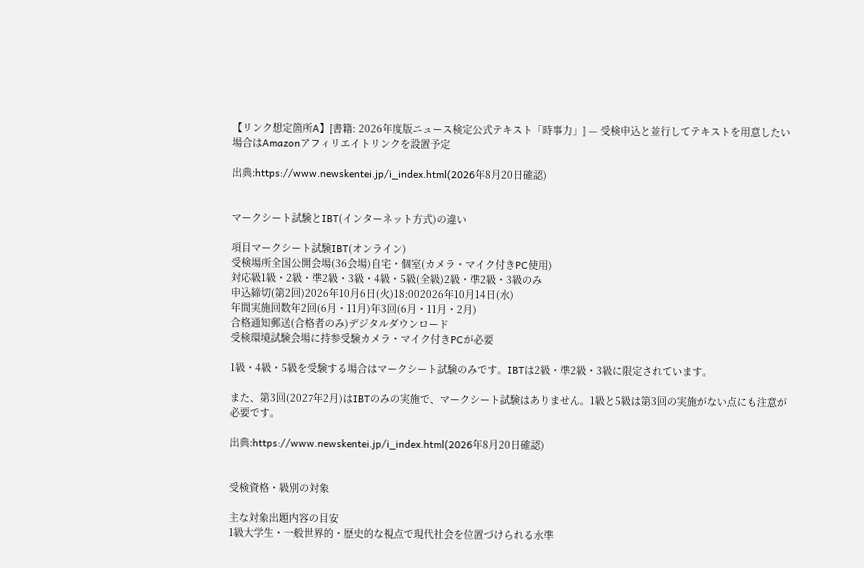【リンク想定箇所A】[書籍: 2026年度版ニュース検定公式テキスト「時事力」] — 受検申込と並行してテキストを用意したい場合はAmazonアフィリエイトリンクを設置予定

出典:https://www.newskentei.jp/i_index.html(2026年8月20日確認)


マークシート試験とIBT(インターネット方式)の違い

項目マークシート試験IBT(オンライン)
受検場所全国公開会場(36会場)自宅・個室(カメラ・マイク付きPC使用)
対応級1級・2級・準2級・3級・4級・5級(全級)2級・準2級・3級のみ
申込締切(第2回)2026年10月6日(火)18:002026年10月14日(水)
年間実施回数年2回(6月・11月)年3回(6月・11月・2月)
合格通知郵送(合格者のみ)デジタルダウンロード
受検環境試験会場に持参受験カメラ・マイク付きPCが必要

1級・4級・5級を受験する場合はマークシート試験のみです。IBTは2級・準2級・3級に限定されています。

また、第3回(2027年2月)はIBTのみの実施で、マークシート試験はありません。1級と5級は第3回の実施がない点にも注意が必要です。

出典:https://www.newskentei.jp/i_index.html(2026年8月20日確認)


受検資格・級別の対象

主な対象出題内容の目安
1級大学生・一般世界的・歴史的な視点で現代社会を位置づけられる水準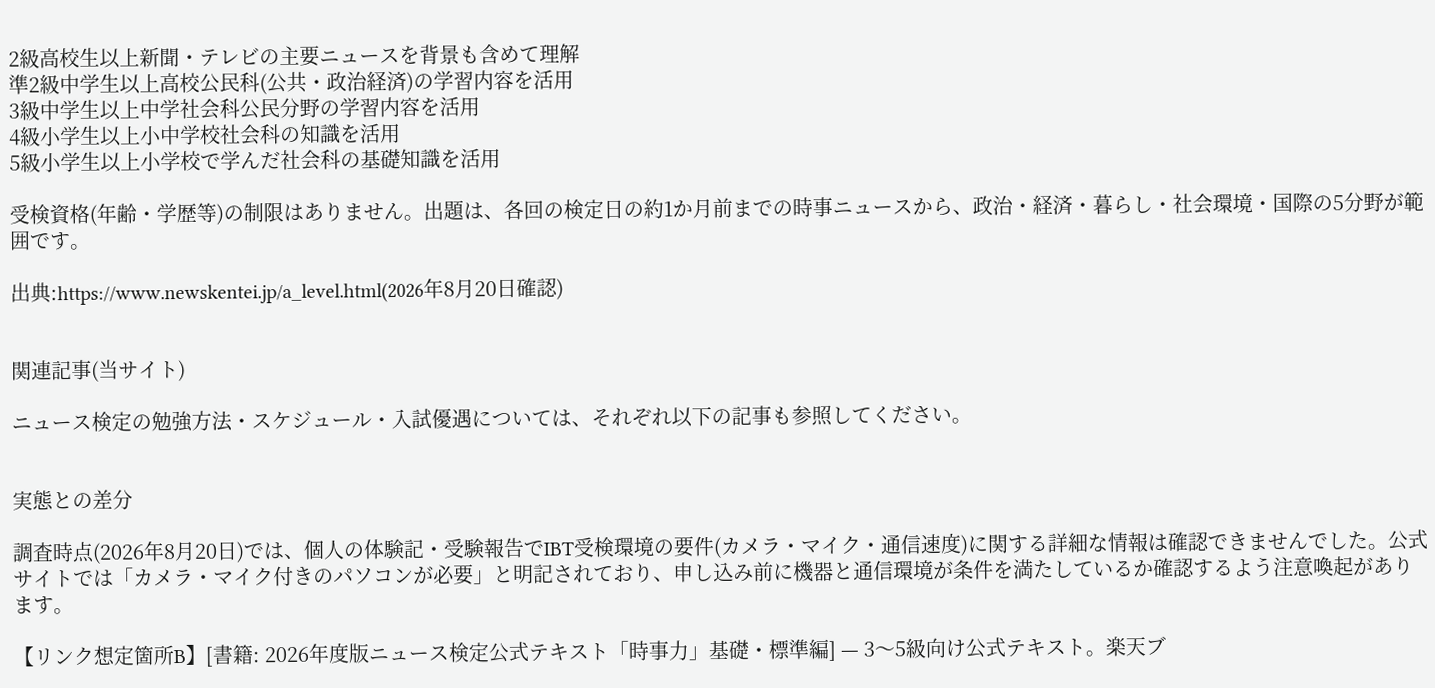2級高校生以上新聞・テレビの主要ニュースを背景も含めて理解
準2級中学生以上高校公民科(公共・政治経済)の学習内容を活用
3級中学生以上中学社会科公民分野の学習内容を活用
4級小学生以上小中学校社会科の知識を活用
5級小学生以上小学校で学んだ社会科の基礎知識を活用

受検資格(年齢・学歴等)の制限はありません。出題は、各回の検定日の約1か月前までの時事ニュースから、政治・経済・暮らし・社会環境・国際の5分野が範囲です。

出典:https://www.newskentei.jp/a_level.html(2026年8月20日確認)


関連記事(当サイト)

ニュース検定の勉強方法・スケジュール・入試優遇については、それぞれ以下の記事も参照してください。


実態との差分

調査時点(2026年8月20日)では、個人の体験記・受験報告でIBT受検環境の要件(カメラ・マイク・通信速度)に関する詳細な情報は確認できませんでした。公式サイトでは「カメラ・マイク付きのパソコンが必要」と明記されており、申し込み前に機器と通信環境が条件を満たしているか確認するよう注意喚起があります。

【リンク想定箇所B】[書籍: 2026年度版ニュース検定公式テキスト「時事力」基礎・標準編] — 3〜5級向け公式テキスト。楽天ブ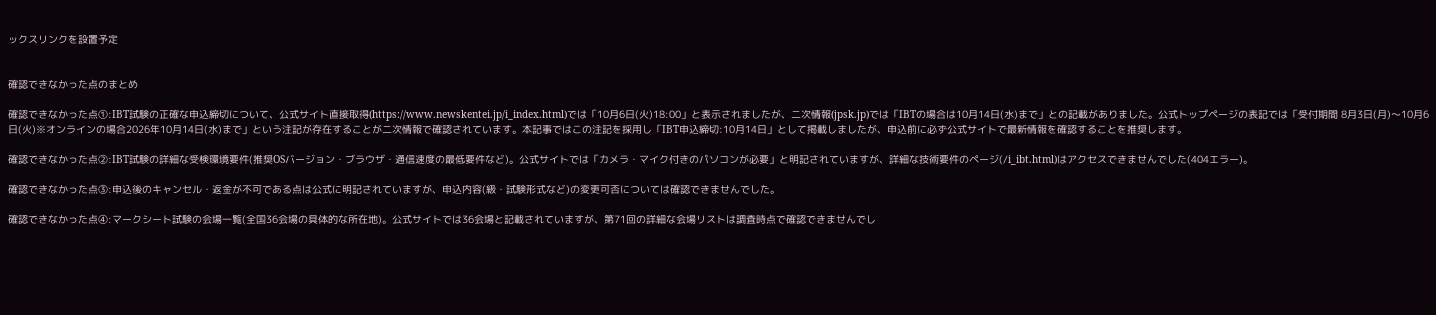ックスリンクを設置予定


確認できなかった点のまとめ

確認できなかった点①:IBT試験の正確な申込締切について、公式サイト直接取得(https://www.newskentei.jp/i_index.html)では「10月6日(火)18:00」と表示されましたが、二次情報(jpsk.jp)では「IBTの場合は10月14日(水)まで」との記載がありました。公式トップページの表記では「受付期間 8月3日(月)〜10月6日(火)※オンラインの場合2026年10月14日(水)まで」という注記が存在することが二次情報で確認されています。本記事ではこの注記を採用し「IBT申込締切:10月14日」として掲載しましたが、申込前に必ず公式サイトで最新情報を確認することを推奨します。

確認できなかった点②:IBT試験の詳細な受検環境要件(推奨OSバージョン・ブラウザ・通信速度の最低要件など)。公式サイトでは「カメラ・マイク付きのパソコンが必要」と明記されていますが、詳細な技術要件のページ(/i_ibt.html)はアクセスできませんでした(404エラー)。

確認できなかった点③:申込後のキャンセル・返金が不可である点は公式に明記されていますが、申込内容(級・試験形式など)の変更可否については確認できませんでした。

確認できなかった点④:マークシート試験の会場一覧(全国36会場の具体的な所在地)。公式サイトでは36会場と記載されていますが、第71回の詳細な会場リストは調査時点で確認できませんでし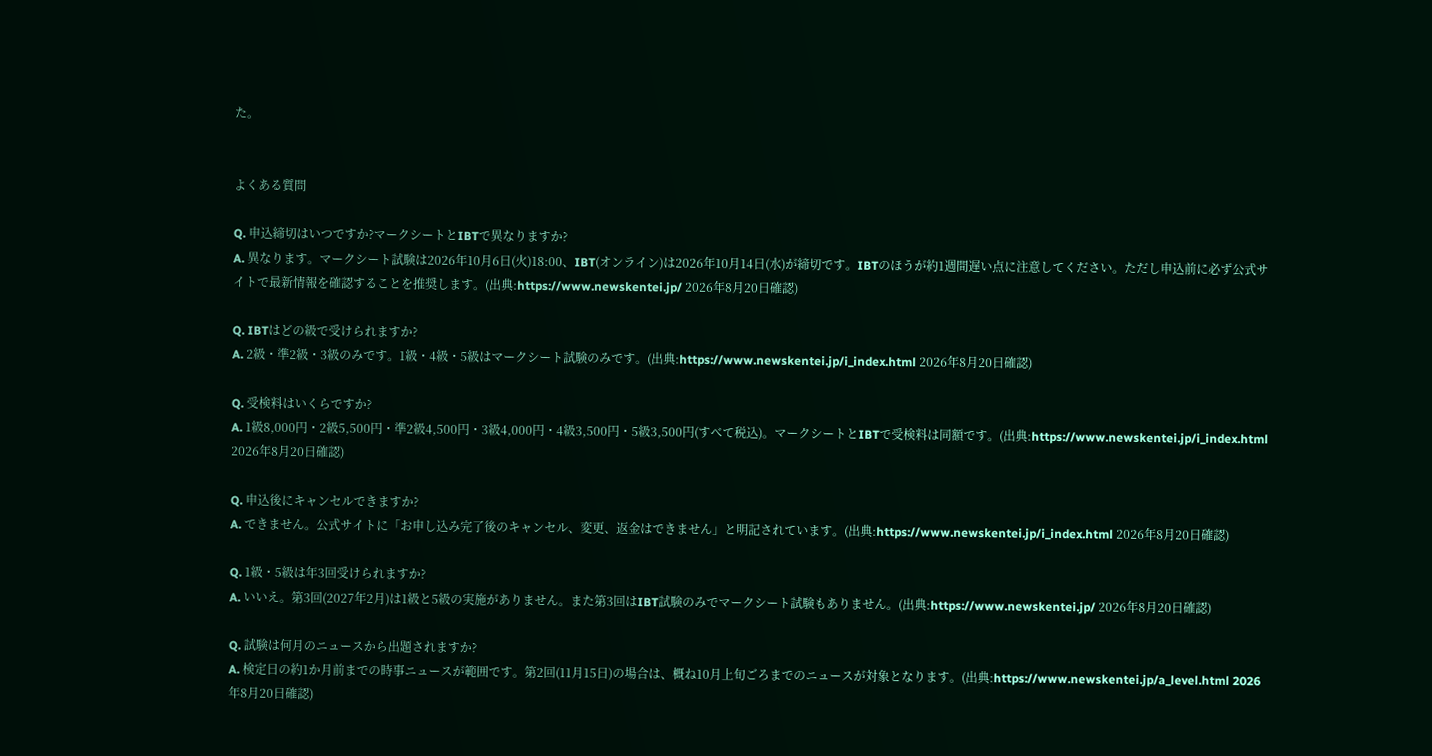た。


よくある質問

Q. 申込締切はいつですか?マークシートとIBTで異なりますか?
A. 異なります。マークシート試験は2026年10月6日(火)18:00、IBT(オンライン)は2026年10月14日(水)が締切です。IBTのほうが約1週間遅い点に注意してください。ただし申込前に必ず公式サイトで最新情報を確認することを推奨します。(出典:https://www.newskentei.jp/ 2026年8月20日確認)

Q. IBTはどの級で受けられますか?
A. 2級・準2級・3級のみです。1級・4級・5級はマークシート試験のみです。(出典:https://www.newskentei.jp/i_index.html 2026年8月20日確認)

Q. 受検料はいくらですか?
A. 1級8,000円・2級5,500円・準2級4,500円・3級4,000円・4級3,500円・5級3,500円(すべて税込)。マークシートとIBTで受検料は同額です。(出典:https://www.newskentei.jp/i_index.html 2026年8月20日確認)

Q. 申込後にキャンセルできますか?
A. できません。公式サイトに「お申し込み完了後のキャンセル、変更、返金はできません」と明記されています。(出典:https://www.newskentei.jp/i_index.html 2026年8月20日確認)

Q. 1級・5級は年3回受けられますか?
A. いいえ。第3回(2027年2月)は1級と5級の実施がありません。また第3回はIBT試験のみでマークシート試験もありません。(出典:https://www.newskentei.jp/ 2026年8月20日確認)

Q. 試験は何月のニュースから出題されますか?
A. 検定日の約1か月前までの時事ニュースが範囲です。第2回(11月15日)の場合は、概ね10月上旬ごろまでのニュースが対象となります。(出典:https://www.newskentei.jp/a_level.html 2026年8月20日確認)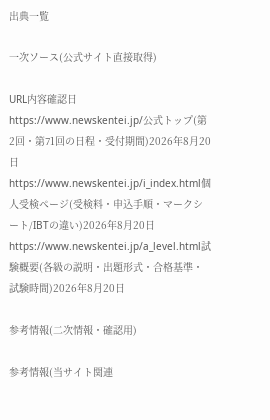出典一覧

一次ソース(公式サイト直接取得)

URL内容確認日
https://www.newskentei.jp/公式トップ(第2回・第71回の日程・受付期間)2026年8月20日
https://www.newskentei.jp/i_index.html個人受検ページ(受検料・申込手順・マークシート/IBTの違い)2026年8月20日
https://www.newskentei.jp/a_level.html試験概要(各級の説明・出題形式・合格基準・試験時間)2026年8月20日

参考情報(二次情報・確認用)

参考情報(当サイト関連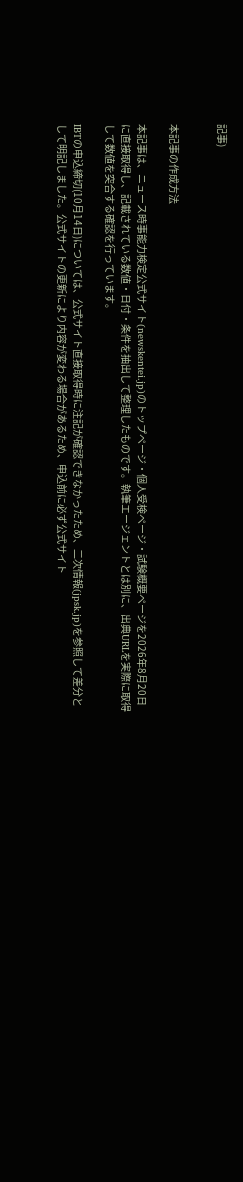記事)


本記事の作成方法

本記事は、ニュース時事能力検定公式サイト(newskentei.jp)のトップページ・個人受検ページ・試験概要ページを2026年8月20日に直接取得し、記載されている数値・日付・条件を抽出して整理したものです。執筆エージェントとは別に、出典URLを実際に取得して数値を突合する確認を行っています。

IBTの申込締切(10月14日)については、公式サイト直接取得時に注記が確認できなかったため、二次情報(jpsk.jp)を参照して差分として明記しました。公式サイトの更新により内容が変わる場合があるため、申込前に必ず公式サイト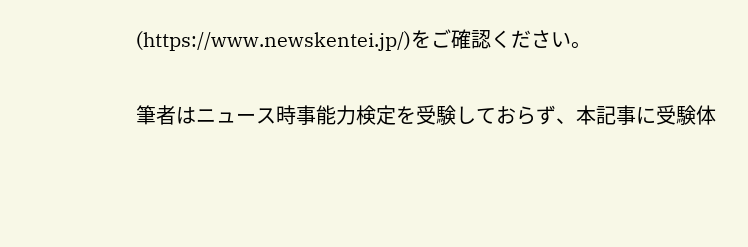(https://www.newskentei.jp/)をご確認ください。

筆者はニュース時事能力検定を受験しておらず、本記事に受験体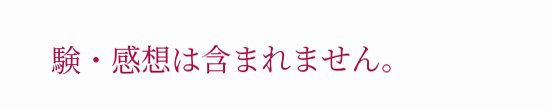験・感想は含まれません。